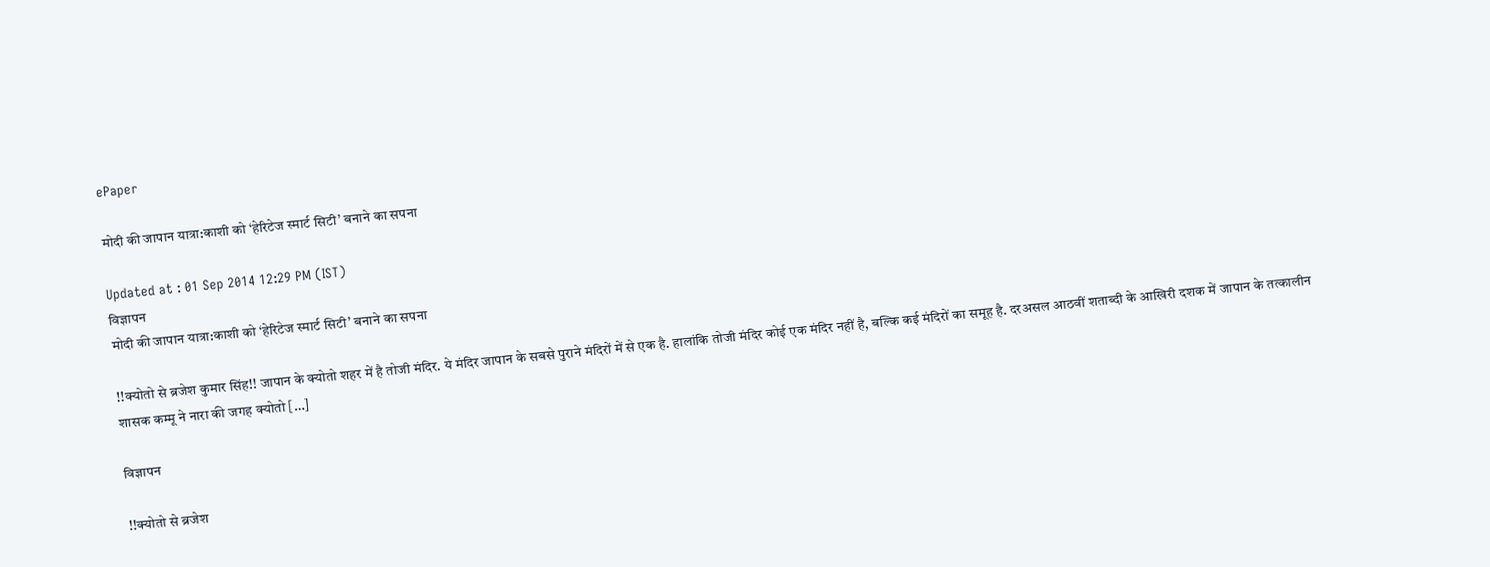ePaper

मोदी की जापान यात्रा:काशी को ‘हेरिटेज स्मार्ट सिटी’ बनाने का सपना

Updated at : 01 Sep 2014 12:29 PM (IST)
विज्ञापन
मोदी की जापान यात्रा:काशी को ‘हेरिटेज स्मार्ट सिटी’ बनाने का सपना

!!क्योतो से ब्रजेश कुमार सिंह!! जापान के क्योतो शहर में है तोजी मंदिर. ये मंदिर जापान के सबसे पुराने मंदिरों में से एक है. हालांकि तोजी मंदिर कोई एक मंदिर नहीं है, बल्कि कई मंदिरों का समूह है. दरअसल आठवीं शताब्दी के आखिरी दशक में जापान के तत्कालीन शासक कम्मू ने नारा की जगह क्योतो […]

विज्ञापन

!!क्योतो से ब्रजेश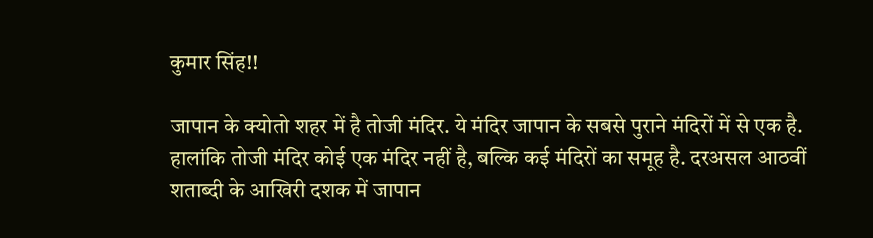कुमार सिंह!!

जापान के क्योतो शहर में है तोजी मंदिर. ये मंदिर जापान के सबसे पुराने मंदिरों में से एक है. हालांकि तोजी मंदिर कोई एक मंदिर नहीं है, बल्कि कई मंदिरों का समूह है. दरअसल आठवीं शताब्दी के आखिरी दशक में जापान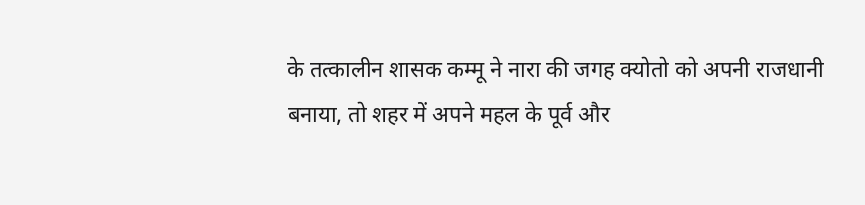के तत्कालीन शासक कम्मू ने नारा की जगह क्योतो को अपनी राजधानी बनाया, तो शहर में अपने महल के पूर्व और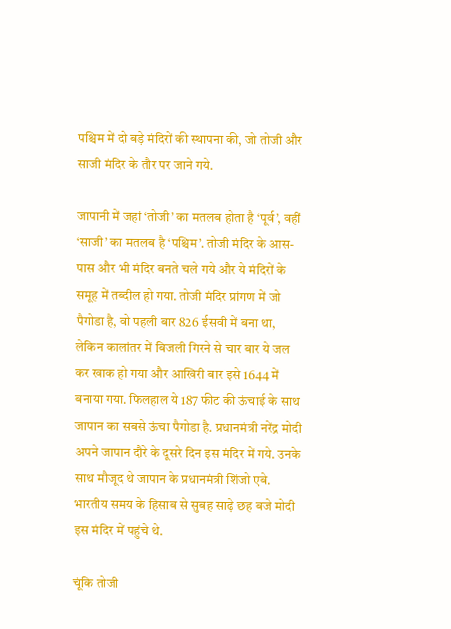पश्चिम में दो बड़े मंदिरों की स्थापना की, जो तोजी और साजी मंदिर के तौर पर जाने गये.

जापानी में जहां ‘तोजी’ का मतलब होता है ‘पूर्व’, वहीं ‘साजी’ का मतलब है ‘पश्चिम’. तोजी मंदिर के आस-पास और भी मंदिर बनते चले गये और ये मंदिरों के समूह में तब्दील हो गया. तोजी मंदिर प्रांगण में जो पैगोडा है, वो पहली बार 826 ईसवी में बना था, लेकिन कालांतर में बिजली गिरने से चार बार ये जल कर खाक हो गया और आखिरी बार इसे 1644 में बनाया गया. फिलहाल ये 187 फीट की ऊंचाई के साथ जापान का सबसे ऊंचा पैगोडा है. प्रधानमंत्री नरेंद्र मोदी अपने जापान दौरे के दूसरे दिन इस मंदिर में गये. उनके साथ मौजूद थे जापान के प्रधानमंत्री शिंजो एबे. भारतीय समय के हिसाब से सुबह साढ़े छह बजे मोदी इस मंदिर में पहुंचे थे.

चूंकि तोजी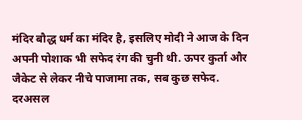मंदिर बौद्ध धर्म का मंदिर है, इसलिए मोदी ने आज के दिन अपनी पोशाक भी सफेद रंग की चुनी थी. ऊपर कुर्ता और जैकेट से लेकर नीचे पाजामा तक, सब कुछ सफेद. दरअसल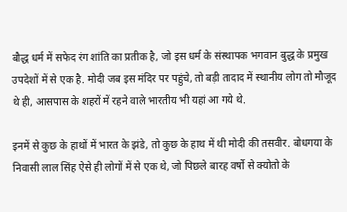बौद्ध धर्म में सफेद रंग शांति का प्रतीक है, जो इस धर्म के संस्थापक भगवान बुद्ध के प्रमुख उपदेशों में से एक है. मोदी जब इस मंदिर पर पहुंचे, तो बड़ी तादाद में स्थानीय लोग तो मौजूद थे ही, आसपास के शहरों में रहने वाले भारतीय भी यहां आ गये थे.

इनमें से कुछ के हाथों में भारत के झंडे, तो कुछ के हाथ में थी मोदी की तसवीर. बोधगया के निवासी लाल सिंह ऐसे ही लोगों में से एक थे, जो पिछले बारह वर्षो से क्योतो के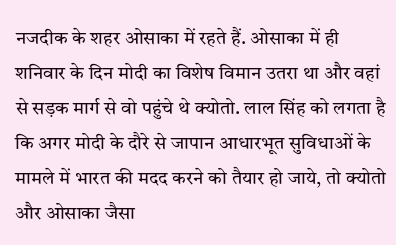नजदीक के शहर ओसाका में रहते हैं. ओसाका में ही शनिवार के दिन मोदी का विशेष विमान उतरा था और वहां से सड़क मार्ग से वो पहुंचे थे क्योतो. लाल सिंह को लगता है कि अगर मोदी के दौरे से जापान आधारभूत सुविधाओं के मामले में भारत की मदद करने को तैयार हो जाये, तो क्योतो और ओसाका जैसा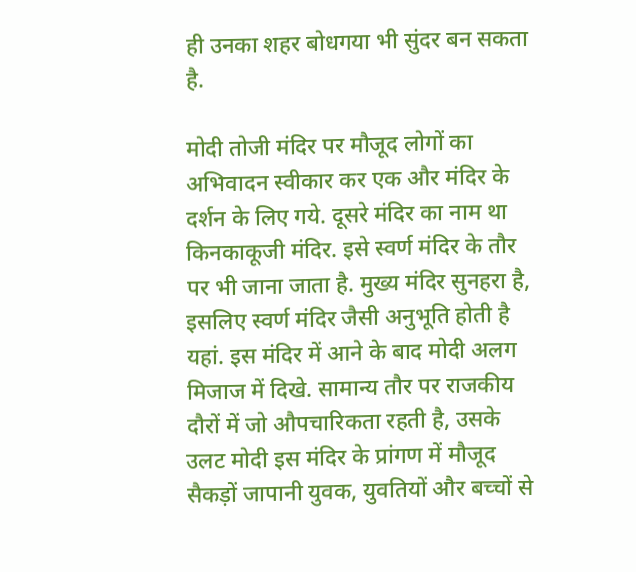ही उनका शहर बोधगया भी सुंदर बन सकता है.

मोदी तोजी मंदिर पर मौजूद लोगों का अभिवादन स्वीकार कर एक और मंदिर के दर्शन के लिए गये. दूसरे मंदिर का नाम था किनकाकूजी मंदिर. इसे स्वर्ण मंदिर के तौर पर भी जाना जाता है. मुख्य मंदिर सुनहरा है, इसलिए स्वर्ण मंदिर जैसी अनुभूति होती है यहां. इस मंदिर में आने के बाद मोदी अलग मिजाज में दिखे. सामान्य तौर पर राजकीय दौरों में जो औपचारिकता रहती है, उसके उलट मोदी इस मंदिर के प्रांगण में मौजूद सैकड़ों जापानी युवक, युवतियों और बच्चों से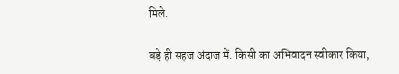मिले.

बड़े ही सहज अंदाज में. किसी का अभिवादन स्वीकार किया,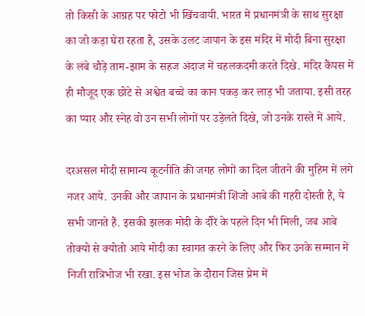तो किसी के आग्रह पर फोटो भी खिंचवायी. भारत में प्रधानमंत्री के साथ सुरक्षा का जो कड़ा घेरा रहता है, उसके उलट जापान के इस मंदिर में मोदी बिना सुरक्षा के लंबे चौड़े ताम-झाम के सहज अंदाज में चहलकदमी करते दिखे. मंदिर कैंपस में ही मौजूद एक छोटे से अश्वेत बच्चे का कान पकड़ कर लाड़ भी जताया. इसी तरह का प्यार और स्नेह वो उन सभी लोगों पर उड़ेलते दिखे, जो उनके रास्ते में आये.

दरअसल मोदी सामान्य कूटनीति की जगह लोगों का दिल जीतने की मुहिम में लगे नजर आये. उनकी और जापान के प्रधानमंत्री शिंजो आबे की गहरी दोस्ती है, ये सभी जानते हैं. इसकी झलक मोदी के दौरे के पहले दिन भी मिली, जब आबे तोक्यो से क्योतो आये मोदी का स्वागत करने के लिए और फिर उनके सम्मान में निजी रात्रिभोज भी रखा. इस भोज के दौरान जिस प्रेम में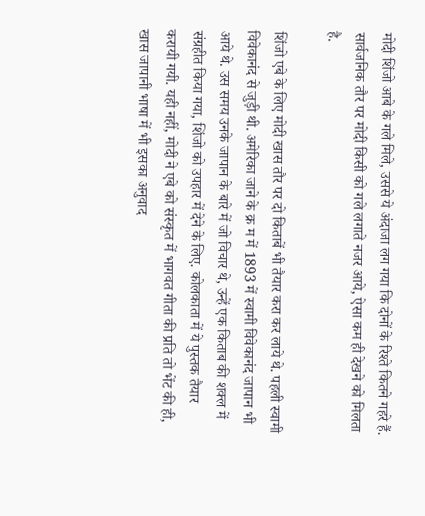मोदी शिंजो आबे के गले मिले, उससे ये अंदाजा लग गया कि दोनों के रिश्ते कितने गहरे हैं. सार्वजनिक तौर पर मोदी किसी को गले लगाते नजर आये, ऐसा कम ही देखने को मिलता है.

शिंजो एबे के लिए मोदी खास तौर पर दो किताबें भी तैयार करा कर लाये थे. पहली स्वामी विवेकानंद से जुड़ी थी. अमेरिका जाने के क्र म में 1893 में स्वामी विवेकानंद जापान भी आये थे. उस समय उनके जापान के बारे में जो विचार थे, उन्हें एक किताब की शक्ल में संग्रहीत किया गया, शिंजो को उपहार में देने के लिए. कोलकाता में ये पुस्तक तैयार करायी गयी. यही नहीं, मोदी ने एबे को संस्कृत में भागवत गीता की प्रति तो भेंट की ही, खास जापानी भाषा में भी इसका अनुवाद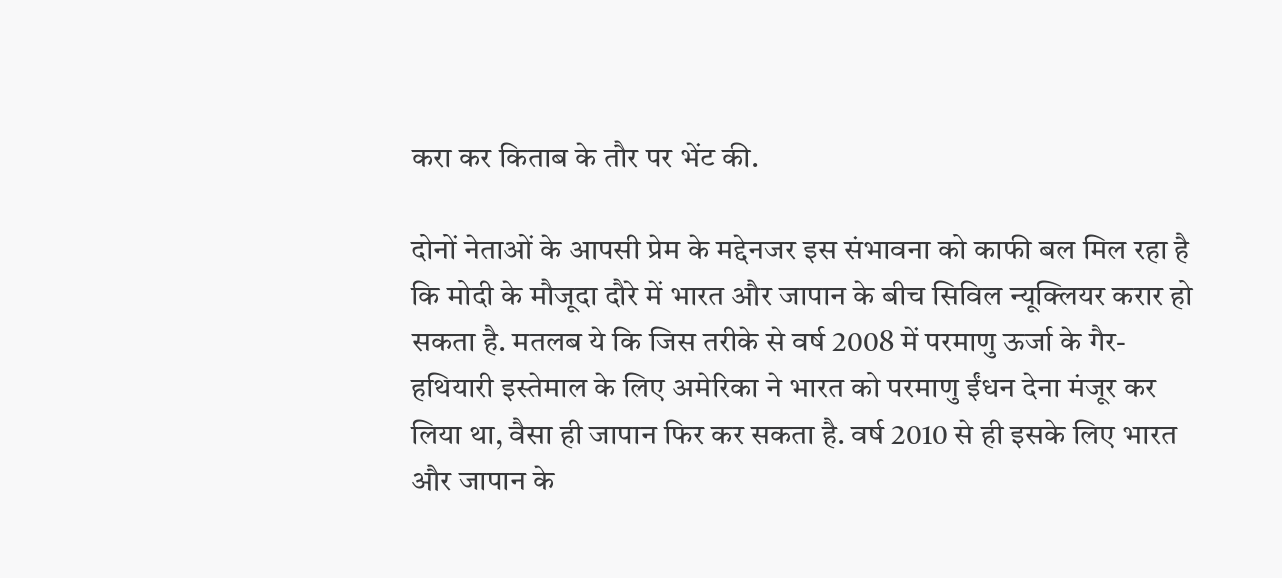करा कर किताब के तौर पर भेंट की.

दोनों नेताओं के आपसी प्रेम के मद्देनजर इस संभावना को काफी बल मिल रहा है कि मोदी के मौजूदा दौरे में भारत और जापान के बीच सिविल न्यूक्लियर करार हो सकता है. मतलब ये कि जिस तरीके से वर्ष 2008 में परमाणु ऊर्जा के गैर-हथियारी इस्तेमाल के लिए अमेरिका ने भारत को परमाणु ईंधन देना मंजूर कर लिया था, वैसा ही जापान फिर कर सकता है. वर्ष 2010 से ही इसके लिए भारत और जापान के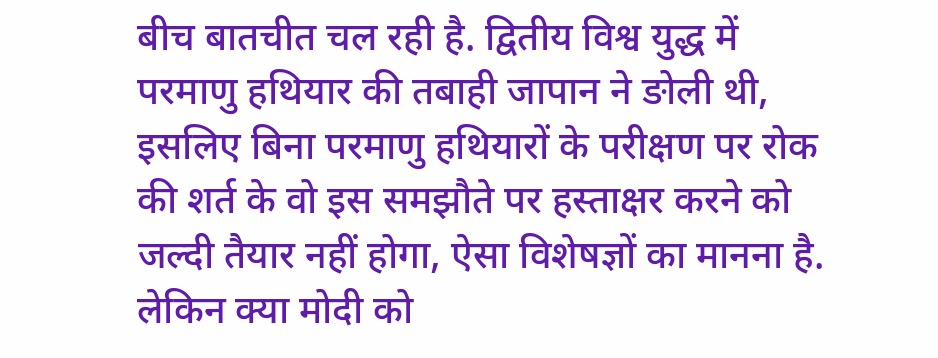बीच बातचीत चल रही है. द्वितीय विश्व युद्ध में परमाणु हथियार की तबाही जापान ने ङोली थी, इसलिए बिना परमाणु हथियारों के परीक्षण पर रोक की शर्त के वो इस समझौते पर हस्ताक्षर करने को जल्दी तैयार नहीं होगा, ऐसा विशेषज्ञों का मानना है. लेकिन क्या मोदी को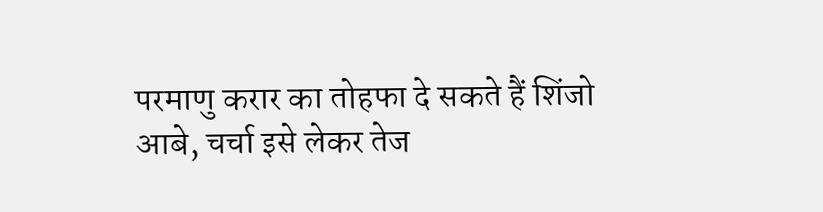परमाणु करार का तोहफा दे सकते हैं शिंजो आबे, चर्चा इसे लेकर तेज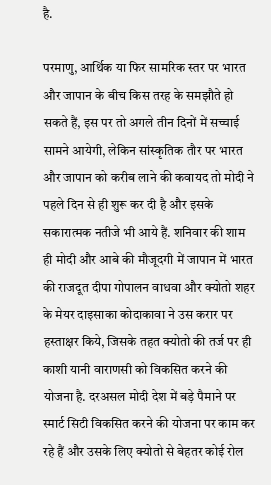है.

परमाणु, आर्थिक या फिर सामरिक स्तर पर भारत और जापान के बीच किस तरह के समझौते हो सकते हैं, इस पर तो अगले तीन दिनों में सच्चाई सामने आयेगी, लेकिन सांस्कृतिक तौर पर भारत और जापान को करीब लाने की कवायद तो मोदी ने पहले दिन से ही शुरू कर दी है और इसके सकारात्मक नतीजे भी आये हैं. शनिवार की शाम ही मोदी और आबे की मौजूदगी में जापान में भारत की राजदूत दीपा गोपालन वाधवा और क्योतो शहर के मेयर दाइसाका कोदाकावा ने उस करार पर हस्ताक्षर किये, जिसके तहत क्योतो की तर्ज पर ही काशी यानी वाराणसी को विकसित करने की योजना है. दरअसल मोदी देश में बड़े पैमाने पर स्मार्ट सिटी विकसित करने की योजना पर काम कर रहे हैं और उसके लिए क्योतो से बेहतर कोई रोल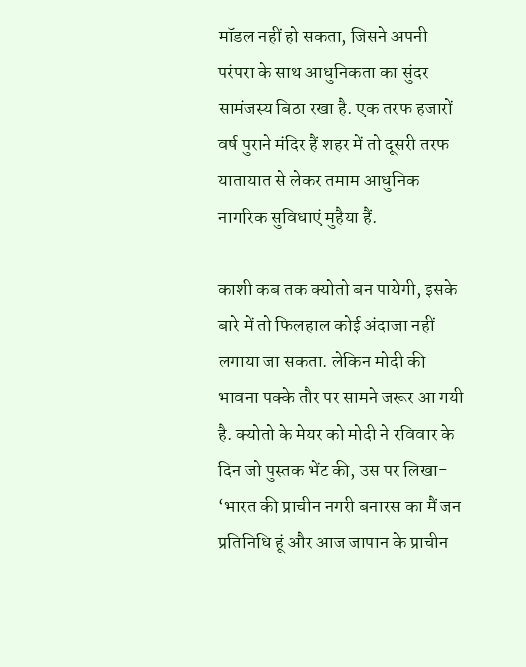मॉडल नहीं हो सकता, जिसने अपनी परंपरा के साथ आधुनिकता का सुंदर सामंजस्य बिठा रखा है. एक तरफ हजारों वर्ष पुराने मंदिर हैं शहर में तो दूसरी तरफ यातायात से लेकर तमाम आधुनिक नागरिक सुविधाएं मुहैया हैं.

काशी कब तक क्योतो बन पायेगी, इसके बारे में तो फिलहाल कोई अंदाजा नहीं लगाया जा सकता. लेकिन मोदी की भावना पक्के तौर पर सामने जरूर आ गयी है. क्योतो के मेयर को मोदी ने रविवार के दिन जो पुस्तक भेंट की, उस पर लिखा- ‘भारत की प्राचीन नगरी बनारस का मैं जन प्रतिनिधि हूं और आज जापान के प्राचीन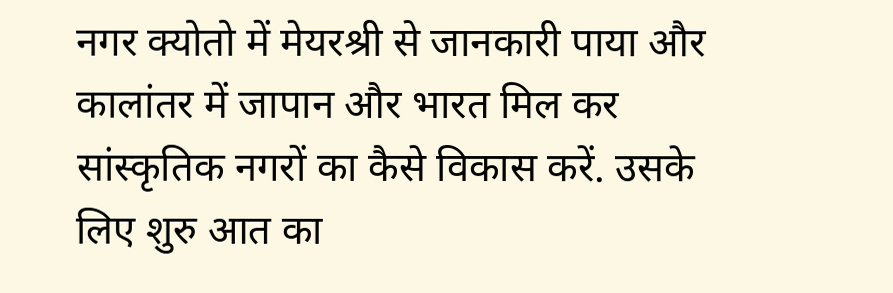नगर क्योतो में मेयरश्री से जानकारी पाया और कालांतर में जापान और भारत मिल कर सांस्कृतिक नगरों का कैसे विकास करें. उसके लिए शुरु आत का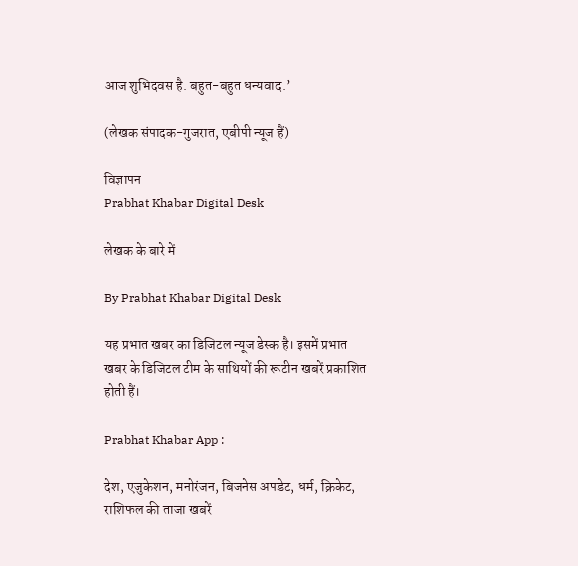आज शुभिदवस है. बहुत-बहुत धन्यवाद.’

(लेखक संपादक-गुजरात, एबीपी न्यूज हैं)

विज्ञापन
Prabhat Khabar Digital Desk

लेखक के बारे में

By Prabhat Khabar Digital Desk

यह प्रभात खबर का डिजिटल न्यूज डेस्क है। इसमें प्रभात खबर के डिजिटल टीम के साथियों की रूटीन खबरें प्रकाशित होती हैं।

Prabhat Khabar App :

देश, एजुकेशन, मनोरंजन, बिजनेस अपडेट, धर्म, क्रिकेट, राशिफल की ताजा खबरें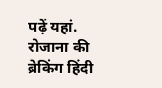पढ़ें यहां. रोजाना की ब्रेकिंग हिंदी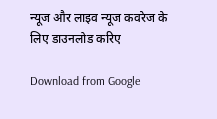न्यूज और लाइव न्यूज कवरेज के लिए डाउनलोड करिए

Download from Google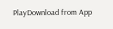PlayDownload from App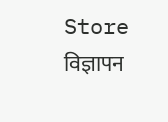Store
विज्ञापन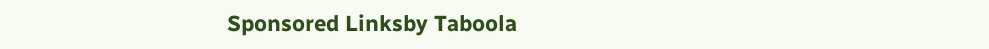Sponsored Linksby Taboola